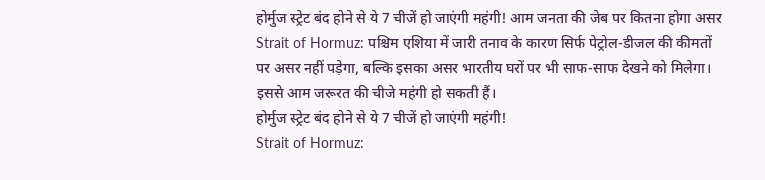होर्मुज स्ट्रेट बंद होने से ये 7 चीजें हो जाएंगी महंगी! आम जनता की जेब पर कितना होगा असर
Strait of Hormuz: पश्चिम एशिया में जारी तनाव के कारण सिर्फ पेट्रोल-डीजल की कीमतों पर असर नहीं पड़ेगा, बल्कि इसका असर भारतीय घरों पर भी साफ-साफ देखने को मिलेगा। इससे आम जरूरत की चीजे महंगी हो सकती हैं।
होर्मुज स्ट्रेट बंद होने से ये 7 चीजें हो जाएंगी महंगी!
Strait of Hormuz: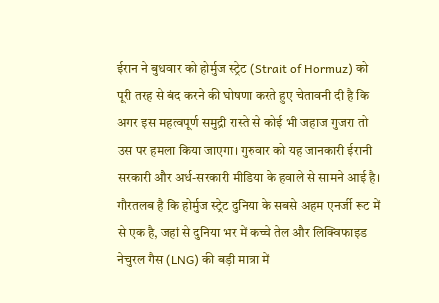ईरान ने बुधवार को होर्मुज स्ट्रेट (Strait of Hormuz) को पूरी तरह से बंद करने की घोषणा करते हुए चेतावनी दी है कि अगर इस महत्वपूर्ण समुद्री रास्ते से कोई भी जहाज गुजरा तो उस पर हमला किया जाएगा। गुरुवार को यह जानकारी ईरानी सरकारी और अर्ध-सरकारी मीडिया के हवाले से सामने आई है।
गौरतलब है कि होर्मुज स्ट्रेट दुनिया के सबसे अहम एनर्जी रूट में से एक है, जहां से दुनिया भर में कच्चे तेल और लिक्विफाइड नेचुरल गैस (LNG) की बड़ी मात्रा में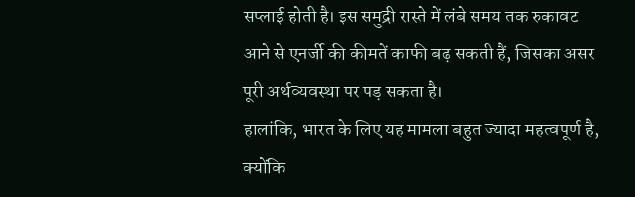सप्लाई होती है। इस समुद्री रास्ते में लंबे समय तक रुकावट आने से एनर्जी की कीमतें काफी बढ़ सकती हैं, जिसका असर पूरी अर्थव्यवस्था पर पड़ सकता है।
हालांकि, भारत के लिए यह मामला बहुत ज्यादा महत्वपूर्ण है, क्योंकि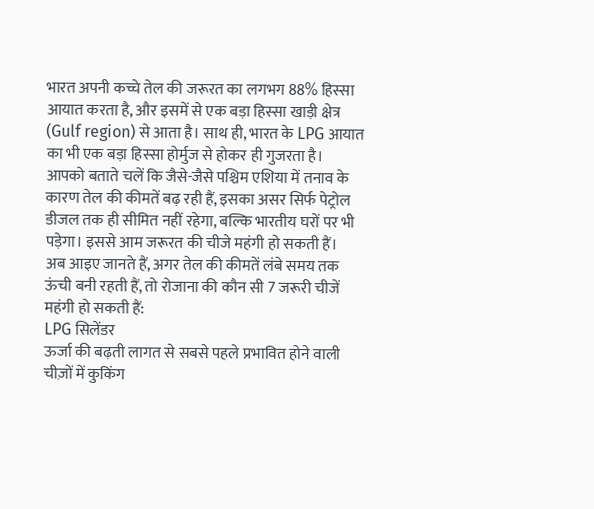भारत अपनी कच्चे तेल की जरूरत का लगभग 88% हिस्सा आयात करता है, और इसमें से एक बड़ा हिस्सा खाड़ी क्षेत्र (Gulf region) से आता है। साथ ही, भारत के LPG आयात का भी एक बड़ा हिस्सा होर्मुज से होकर ही गुजरता है।
आपको बताते चलें कि जैसे-जैसे पश्चिम एशिया में तनाव के कारण तेल की कीमतें बढ़ रही हैं, इसका असर सिर्फ पेट्रोल डीजल तक ही सीमित नहीं रहेगा, बल्कि भारतीय घरों पर भी पड़ेगा। इससे आम जरूरत की चीजे महंगी हो सकती हैं।
अब आइए जानते हैं, अगर तेल की कीमतें लंबे समय तक ऊंची बनी रहती हैं, तो रोजाना की कौन सी 7 जरूरी चीजें महंगी हो सकती हैं:
LPG सिलेंडर
ऊर्जा की बढ़ती लागत से सबसे पहले प्रभावित होने वाली चीज़ों में कुकिंग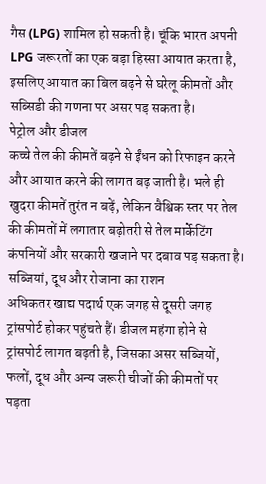गैस (LPG) शामिल हो सकती है। चूंकि भारत अपनी LPG जरूरतों का एक बड़ा हिस्सा आयात करता है, इसलिए आयात का बिल बढ़ने से घरेलू कीमतों और सब्सिडी की गणना पर असर पड़ सकता है।
पेट्रोल और डीजल
कच्चे तेल की कीमतें बढ़ने से ईंधन को रिफाइन करने और आयात करने की लागत बढ़ जाती है। भले ही खुदरा कीमतें तुरंत न बढ़ें, लेकिन वैश्विक स्तर पर तेल की कीमतों में लगातार बढ़ोतरी से तेल मार्केटिंग कंपनियों और सरकारी खजाने पर दबाव पड़ सकता है।
सब्जियां, दूध और रोजाना का राशन
अधिकतर खाद्य पदार्थ एक जगह से दूसरी जगह ट्रांसपोर्ट होकर पहुंचते हैं। डीजल महंगा होने से ट्रांसपोर्ट लागत बढ़ती है, जिसका असर सब्जियों, फलों, दूध और अन्य जरूरी चीजों की कीमतों पर पड़ता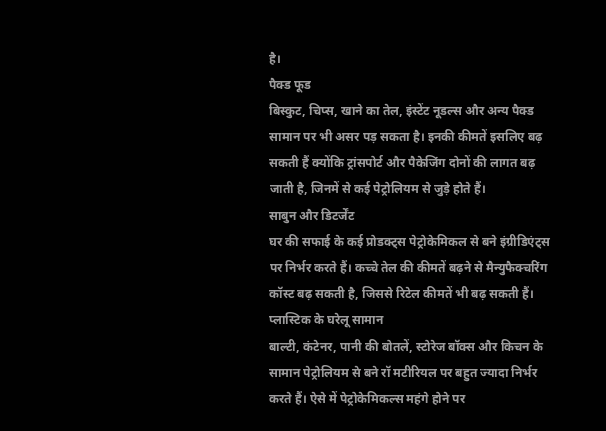है।
पैक्ड फूड
बिस्कुट, चिप्स, खाने का तेल, इंस्टेंट नूडल्स और अन्य पैक्ड सामान पर भी असर पड़ सकता है। इनकी कीमतें इसलिए बढ़ सकती हैं क्योंकि ट्रांसपोर्ट और पैकेजिंग दोनों की लागत बढ़ जाती है, जिनमें से कई पेट्रोलियम से जुड़े होते हैं।
साबुन और डिटर्जेंट
घर की सफाई के कई प्रोडक्ट्स पेट्रोकेमिकल से बने इंग्रीडिएंट्स पर निर्भर करते हैं। कच्चे तेल की कीमतें बढ़ने से मैन्युफैक्चरिंग कॉस्ट बढ़ सकती है, जिससे रिटेल कीमतें भी बढ़ सकती हैं।
प्लास्टिक के घरेलू सामान
बाल्टी, कंटेनर, पानी की बोतलें, स्टोरेज बॉक्स और किचन के सामान पेट्रोलियम से बने रॉ मटीरियल पर बहुत ज्यादा निर्भर करते हैं। ऐसे में पेट्रोकेमिकल्स महंगे होने पर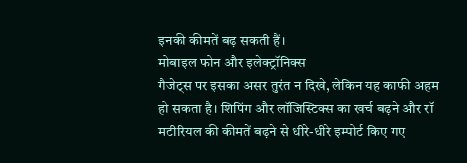इनकी कीमतें बढ़ सकती हैं।
मोबाइल फोन और इलेक्ट्रॉनिक्स
गैजेट्स पर इसका असर तुरंत न दिखे, लेकिन यह काफी अहम हो सकता है। शिपिंग और लॉजिस्टिक्स का खर्च बढ़ने और रॉ मटीरियल की कीमतें बढ़ने से धीरे-धीरे इम्पोर्ट किए गए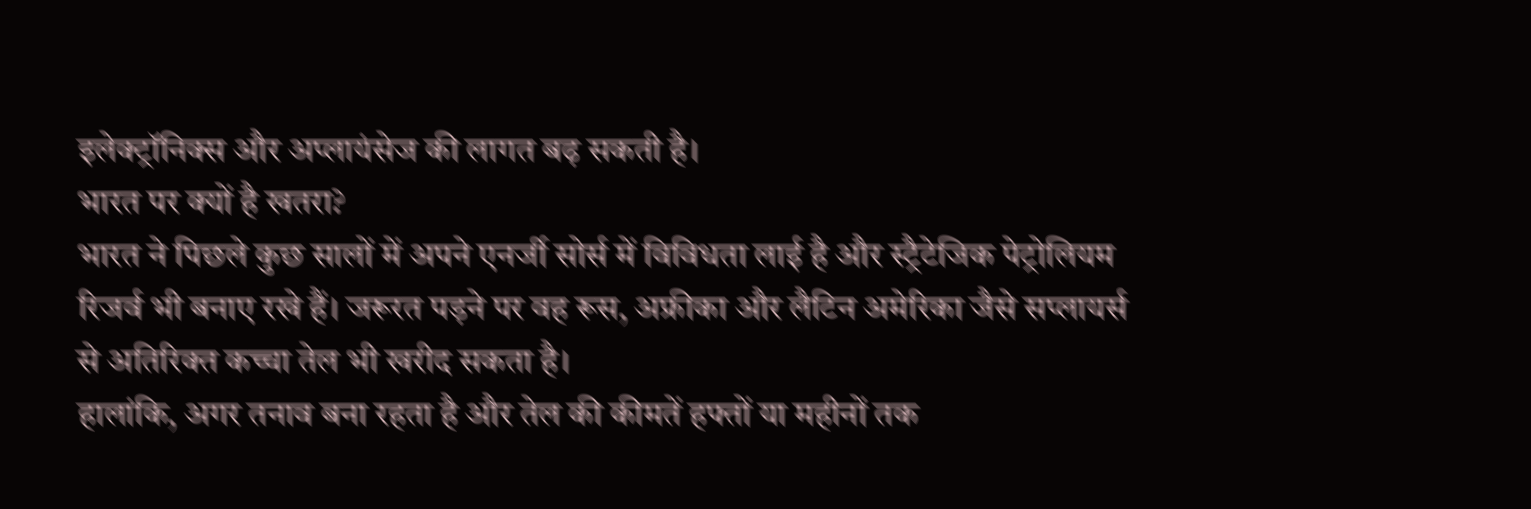इलेक्ट्रॉनिक्स और अप्लायंसेज की लागत बढ़ सकती है।
भारत पर क्यों है खतरा?
भारत ने पिछले कुछ सालों में अपने एनर्जी सोर्स में विविधता लाई है और स्ट्रैटेजिक पेट्रोलियम रिजर्व भी बनाए रखे हैं। जरूरत पड़ने पर वह रूस, अफ्रीका और लैटिन अमेरिका जैसे सप्लायर्स से अतिरिक्त कच्चा तेल भी खरीद सकता है।
हालांकि, अगर तनाव बना रहता है और तेल की कीमतें हफ्तों या महीनों तक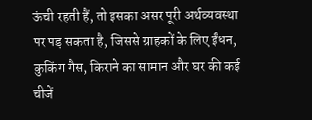ऊंची रहती हैं, तो इसका असर पूरी अर्थव्यवस्था पर पड़ सकता है, जिससे ग्राहकों के लिए ईंधन, कुकिंग गैस, किराने का सामान और घर की कई चीजें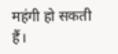महंगी हो सकती हैं।